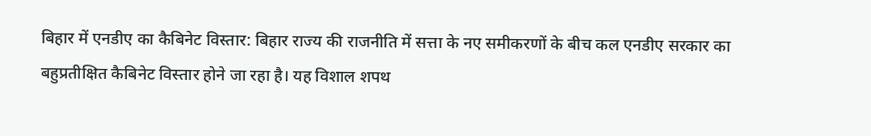बिहार में एनडीए का कैबिनेट विस्तार: बिहार राज्य की राजनीति में सत्ता के नए समीकरणों के बीच कल एनडीए सरकार का बहुप्रतीक्षित कैबिनेट विस्तार होने जा रहा है। यह विशाल शपथ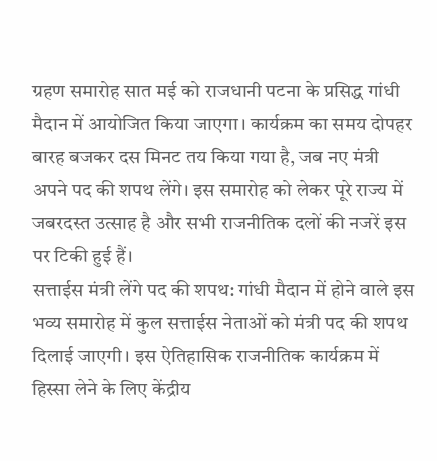ग्रहण समारोह सात मई को राजधानी पटना के प्रसिद्ध गांधी मैदान में आयोजित किया जाएगा। कार्यक्रम का समय दोपहर बारह बजकर दस मिनट तय किया गया है, जब नए मंत्री अपने पद की शपथ लेंगे। इस समारोह को लेकर पूरे राज्य में जबरदस्त उत्साह है और सभी राजनीतिक दलों की नजरें इस पर टिकी हुई हैं।
सत्ताईस मंत्री लेंगे पद की शपथ: गांधी मैदान में होने वाले इस भव्य समारोह में कुल सत्ताईस नेताओं को मंत्री पद की शपथ दिलाई जाएगी। इस ऐतिहासिक राजनीतिक कार्यक्रम में हिस्सा लेने के लिए केंद्रीय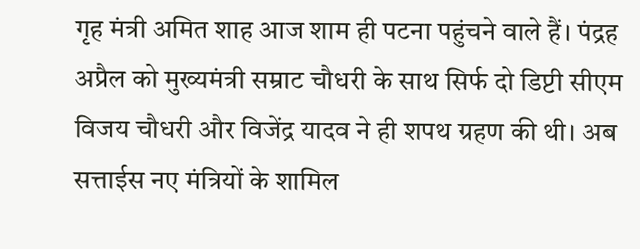गृह मंत्री अमित शाह आज शाम ही पटना पहुंचने वाले हैं। पंद्रह अप्रैल को मुख्यमंत्री सम्राट चौधरी के साथ सिर्फ दो डिप्टी सीएम विजय चौधरी और विजेंद्र यादव ने ही शपथ ग्रहण की थी। अब सत्ताईस नए मंत्रियों के शामिल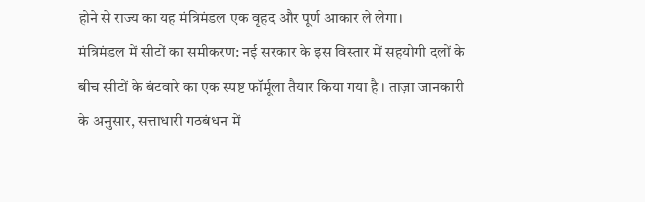होने से राज्य का यह मंत्रिमंडल एक वृहद और पूर्ण आकार ले लेगा।
मंत्रिमंडल में सीटों का समीकरण: नई सरकार के इस विस्तार में सहयोगी दलों के बीच सीटों के बंटवारे का एक स्पष्ट फॉर्मूला तैयार किया गया है। ताज़ा जानकारी के अनुसार, सत्ताधारी गठबंधन में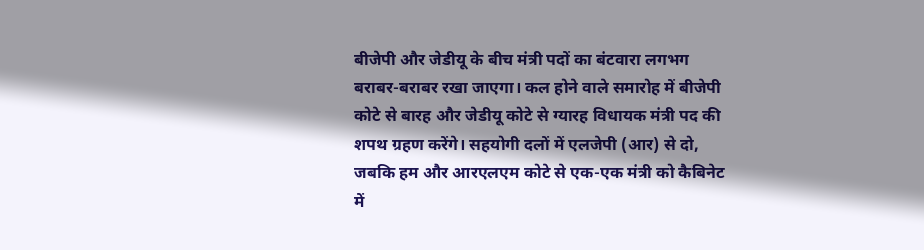बीजेपी और जेडीयू के बीच मंत्री पदों का बंटवारा लगभग बराबर-बराबर रखा जाएगा। कल होने वाले समारोह में बीजेपी कोटे से बारह और जेडीयू कोटे से ग्यारह विधायक मंत्री पद की शपथ ग्रहण करेंगे। सहयोगी दलों में एलजेपी (आर) से दो, जबकि हम और आरएलएम कोटे से एक-एक मंत्री को कैबिनेट में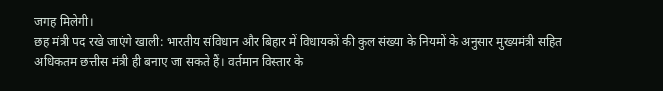जगह मिलेगी।
छह मंत्री पद रखे जाएंगे खाली: भारतीय संविधान और बिहार में विधायकों की कुल संख्या के नियमों के अनुसार मुख्यमंत्री सहित अधिकतम छत्तीस मंत्री ही बनाए जा सकते हैं। वर्तमान विस्तार के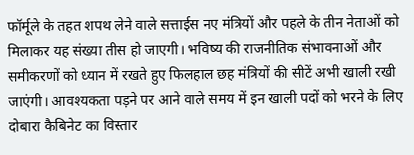फॉर्मूले के तहत शपथ लेने वाले सत्ताईस नए मंत्रियों और पहले के तीन नेताओं को मिलाकर यह संख्या तीस हो जाएगी। भविष्य की राजनीतिक संभावनाओं और समीकरणों को ध्यान में रखते हुए फिलहाल छह मंत्रियों की सीटें अभी खाली रखी जाएंगी। आवश्यकता पड़ने पर आने वाले समय में इन खाली पदों को भरने के लिए दोबारा कैबिनेट का विस्तार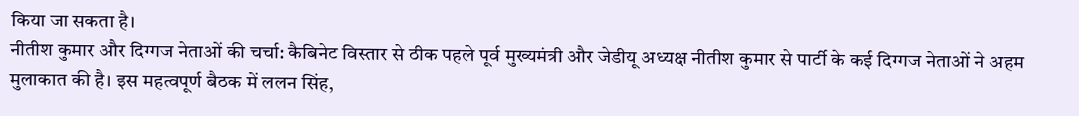किया जा सकता है।
नीतीश कुमार और दिग्गज नेताओं की चर्चा: कैबिनेट विस्तार से ठीक पहले पूर्व मुख्यमंत्री और जेडीयू अध्यक्ष नीतीश कुमार से पार्टी के कई दिग्गज नेताओं ने अहम मुलाकात की है। इस महत्वपूर्ण बैठक में ललन सिंह,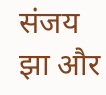संजय झा और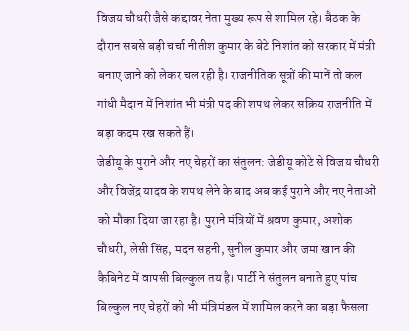विजय चौधरी जैसे कद्दावर नेता मुख्य रूप से शामिल रहे। बैठक के दौरान सबसे बड़ी चर्चा नीतीश कुमार के बेटे निशांत को सरकार में मंत्री बनाए जाने को लेकर चल रही है। राजनीतिक सूत्रों की मानें तो कल गांधी मैदान में निशांत भी मंत्री पद की शपथ लेकर सक्रिय राजनीति में बड़ा कदम रख सकते हैं।
जेडीयू के पुराने और नए चेहरों का संतुलन: जेडीयू कोटे से विजय चौधरी और विजेंद्र यादव के शपथ लेने के बाद अब कई पुराने और नए नेताओं को मौका दिया जा रहा है। पुराने मंत्रियों में श्रवण कुमार, अशोक चौधरी, लेसी सिंह, मदन सहनी, सुनील कुमार और जमा खान की कैबिनेट में वापसी बिल्कुल तय है। पार्टी ने संतुलन बनाते हुए पांच बिल्कुल नए चेहरों को भी मंत्रिमंडल में शामिल करने का बड़ा फैसला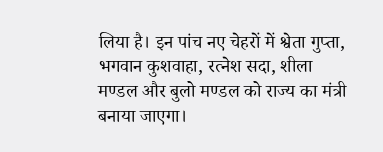लिया है। इन पांच नए चेहरों में श्वेता गुप्ता, भगवान कुशवाहा, रत्नेश सदा, शीला मण्डल और बुलो मण्डल को राज्य का मंत्री बनाया जाएगा।